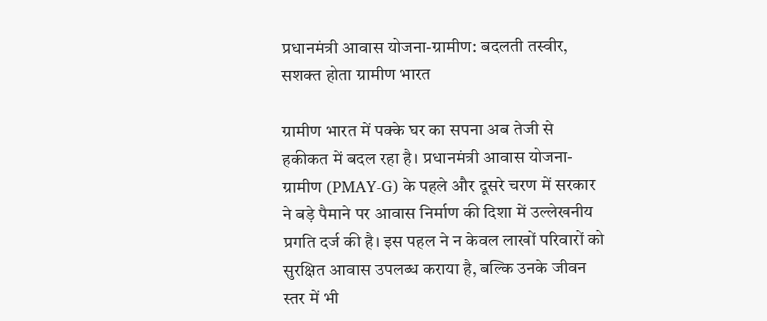प्रधानमंत्री आवास योजना-ग्रामीण: बदलती तस्वीर, सशक्त होता ग्रामीण भारत

ग्रामीण भारत में पक्के घर का सपना अब तेजी से हकीकत में बदल रहा है। प्रधानमंत्री आवास योजना-ग्रामीण (PMAY-G) के पहले और दूसरे चरण में सरकार ने बड़े पैमाने पर आवास निर्माण की दिशा में उल्लेखनीय प्रगति दर्ज की है। इस पहल ने न केवल लाखों परिवारों को सुरक्षित आवास उपलब्ध कराया है, बल्कि उनके जीवन स्तर में भी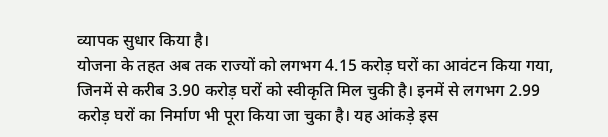व्यापक सुधार किया है।
योजना के तहत अब तक राज्यों को लगभग 4.15 करोड़ घरों का आवंटन किया गया, जिनमें से करीब 3.90 करोड़ घरों को स्वीकृति मिल चुकी है। इनमें से लगभग 2.99 करोड़ घरों का निर्माण भी पूरा किया जा चुका है। यह आंकड़े इस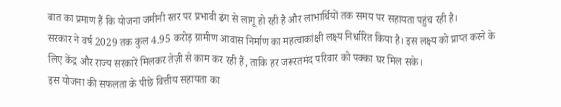बात का प्रमाण हैं कि योजना जमीनी स्तर पर प्रभावी ढंग से लागू हो रही है और लाभार्थियों तक समय पर सहायता पहुंच रही है।
सरकार ने वर्ष 2029 तक कुल 4.95 करोड़ ग्रामीण आवास निर्माण का महत्वाकांक्षी लक्ष्य निर्धारित किया है। इस लक्ष्य को प्राप्त करने के लिए केंद्र और राज्य सरकारें मिलकर तेज़ी से काम कर रही हैं, ताकि हर जरूरतमंद परिवार को पक्का घर मिल सके।
इस योजना की सफलता के पीछे वित्तीय सहायता का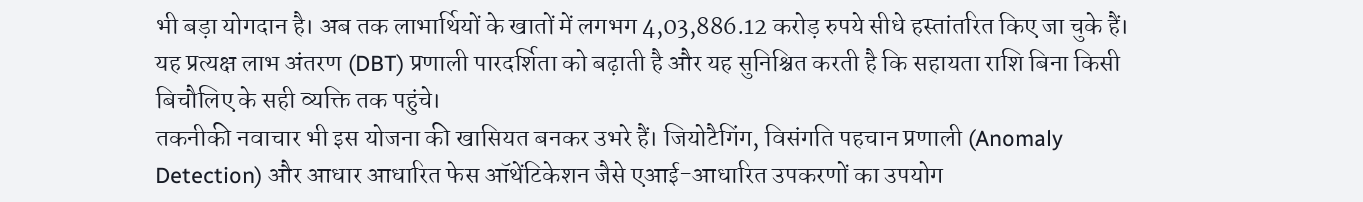भी बड़ा योगदान है। अब तक लाभार्थियों के खातों में लगभग 4,03,886.12 करोड़ रुपये सीधे हस्तांतरित किए जा चुके हैं। यह प्रत्यक्ष लाभ अंतरण (DBT) प्रणाली पारदर्शिता को बढ़ाती है और यह सुनिश्चित करती है कि सहायता राशि बिना किसी बिचौलिए के सही व्यक्ति तक पहुंचे।
तकनीकी नवाचार भी इस योजना की खासियत बनकर उभरे हैं। जियोटैगिंग, विसंगति पहचान प्रणाली (Anomaly Detection) और आधार आधारित फेस ऑथेंटिकेशन जैसे एआई-आधारित उपकरणों का उपयोग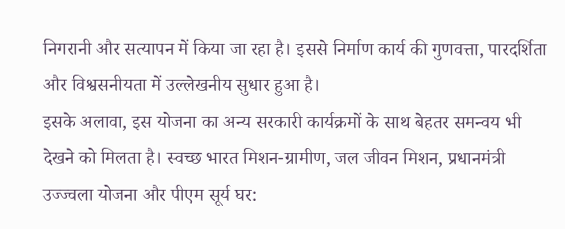निगरानी और सत्यापन में किया जा रहा है। इससे निर्माण कार्य की गुणवत्ता, पारदर्शिता और विश्वसनीयता में उल्लेखनीय सुधार हुआ है।
इसके अलावा, इस योजना का अन्य सरकारी कार्यक्रमों के साथ बेहतर समन्वय भी देखने को मिलता है। स्वच्छ भारत मिशन-ग्रामीण, जल जीवन मिशन, प्रधानमंत्री उज्ज्वला योजना और पीएम सूर्य घर: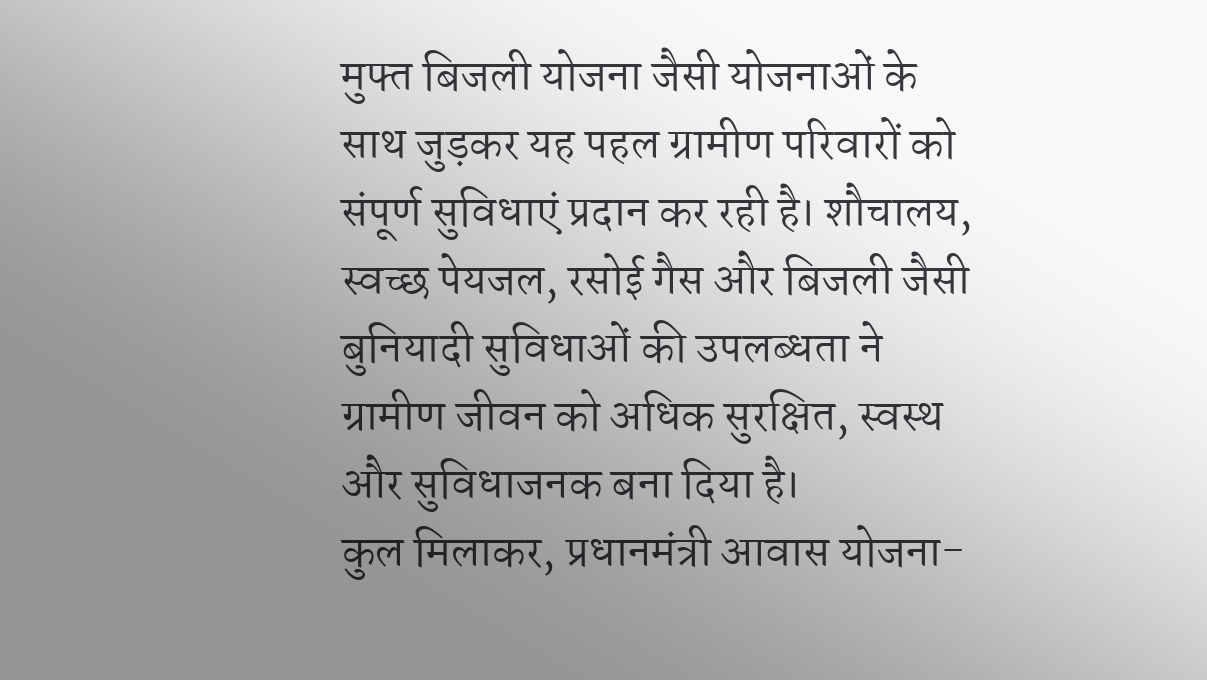मुफ्त बिजली योजना जैसी योजनाओं के साथ जुड़कर यह पहल ग्रामीण परिवारों को संपूर्ण सुविधाएं प्रदान कर रही है। शौचालय, स्वच्छ पेयजल, रसोई गैस और बिजली जैसी बुनियादी सुविधाओं की उपलब्धता ने ग्रामीण जीवन को अधिक सुरक्षित, स्वस्थ और सुविधाजनक बना दिया है।
कुल मिलाकर, प्रधानमंत्री आवास योजना-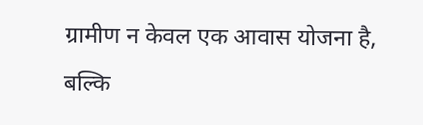ग्रामीण न केवल एक आवास योजना है, बल्कि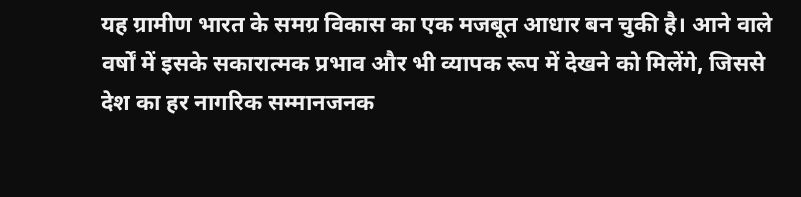यह ग्रामीण भारत के समग्र विकास का एक मजबूत आधार बन चुकी है। आने वाले वर्षों में इसके सकारात्मक प्रभाव और भी व्यापक रूप में देखने को मिलेंगे, जिससे देश का हर नागरिक सम्मानजनक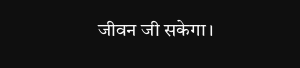जीवन जी सकेगा।